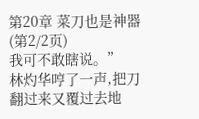第20章 菜刀也是神器 (第2/2页)
我可不敢瞎说。”
林灼华哼了一声,把刀翻过来又覆过去地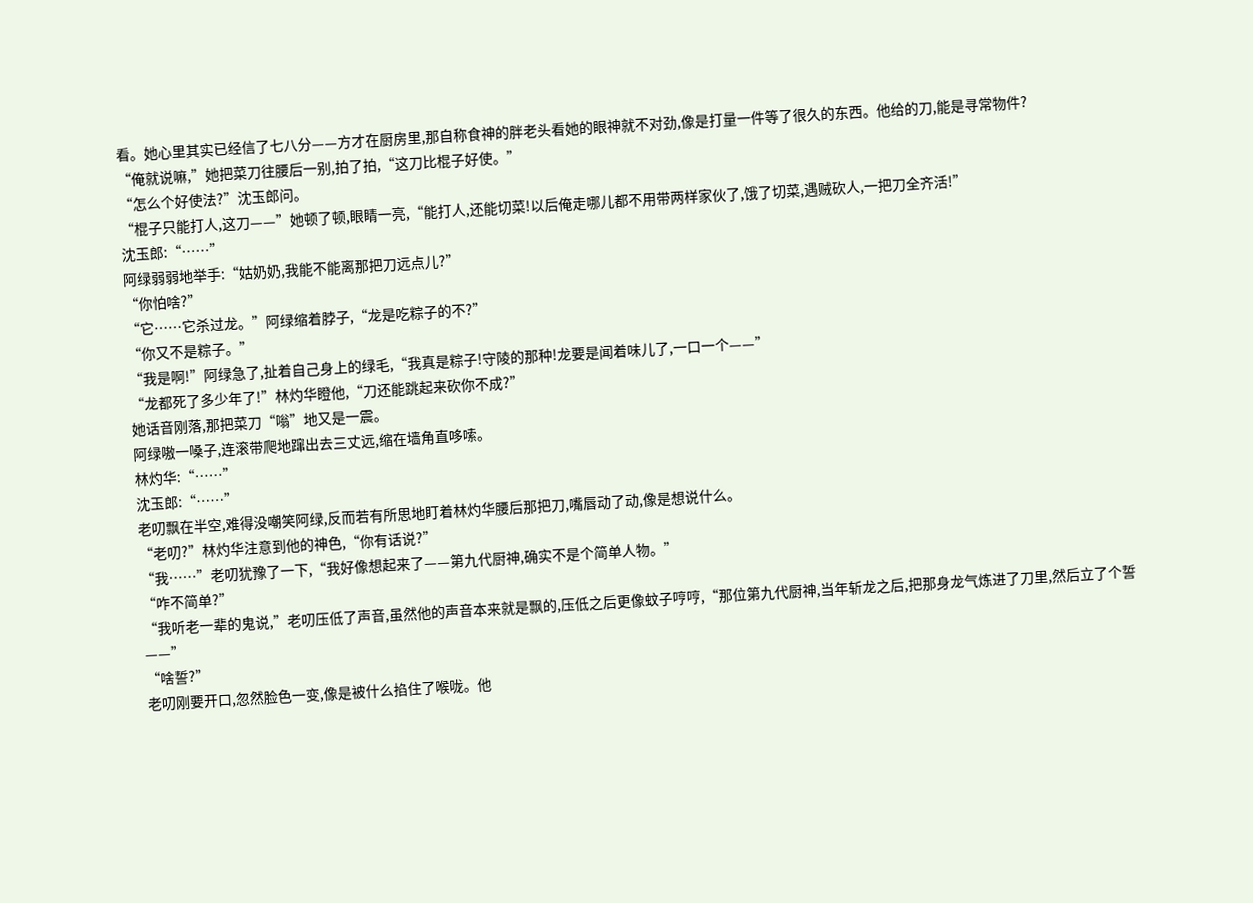看。她心里其实已经信了七八分——方才在厨房里,那自称食神的胖老头看她的眼神就不对劲,像是打量一件等了很久的东西。他给的刀,能是寻常物件?
“俺就说嘛,”她把菜刀往腰后一别,拍了拍,“这刀比棍子好使。”
“怎么个好使法?”沈玉郎问。
“棍子只能打人,这刀——”她顿了顿,眼睛一亮,“能打人,还能切菜!以后俺走哪儿都不用带两样家伙了,饿了切菜,遇贼砍人,一把刀全齐活!”
沈玉郎:“……”
阿绿弱弱地举手:“姑奶奶,我能不能离那把刀远点儿?”
“你怕啥?”
“它……它杀过龙。”阿绿缩着脖子,“龙是吃粽子的不?”
“你又不是粽子。”
“我是啊!”阿绿急了,扯着自己身上的绿毛,“我真是粽子!守陵的那种!龙要是闻着味儿了,一口一个——”
“龙都死了多少年了!”林灼华瞪他,“刀还能跳起来砍你不成?”
她话音刚落,那把菜刀“嗡”地又是一震。
阿绿嗷一嗓子,连滚带爬地蹿出去三丈远,缩在墙角直哆嗦。
林灼华:“……”
沈玉郎:“……”
老叨飘在半空,难得没嘲笑阿绿,反而若有所思地盯着林灼华腰后那把刀,嘴唇动了动,像是想说什么。
“老叨?”林灼华注意到他的神色,“你有话说?”
“我……”老叨犹豫了一下,“我好像想起来了——第九代厨神,确实不是个简单人物。”
“咋不简单?”
“我听老一辈的鬼说,”老叨压低了声音,虽然他的声音本来就是飘的,压低之后更像蚊子哼哼,“那位第九代厨神,当年斩龙之后,把那身龙气炼进了刀里,然后立了个誓——”
“啥誓?”
老叨刚要开口,忽然脸色一变,像是被什么掐住了喉咙。他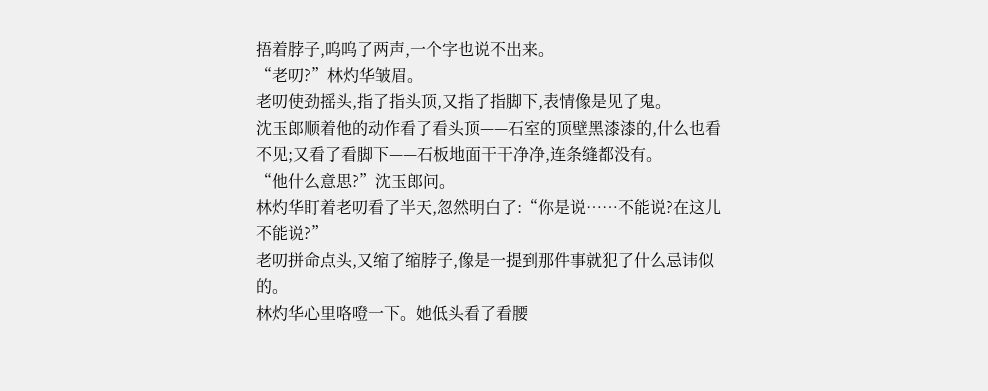捂着脖子,呜呜了两声,一个字也说不出来。
“老叨?”林灼华皱眉。
老叨使劲摇头,指了指头顶,又指了指脚下,表情像是见了鬼。
沈玉郎顺着他的动作看了看头顶——石室的顶壁黑漆漆的,什么也看不见;又看了看脚下——石板地面干干净净,连条缝都没有。
“他什么意思?”沈玉郎问。
林灼华盯着老叨看了半天,忽然明白了:“你是说……不能说?在这儿不能说?”
老叨拼命点头,又缩了缩脖子,像是一提到那件事就犯了什么忌讳似的。
林灼华心里咯噔一下。她低头看了看腰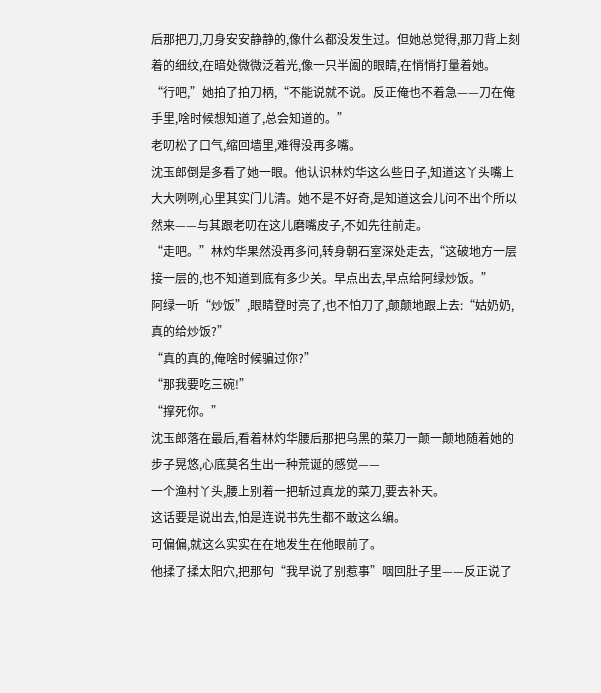后那把刀,刀身安安静静的,像什么都没发生过。但她总觉得,那刀背上刻着的细纹,在暗处微微泛着光,像一只半阖的眼睛,在悄悄打量着她。
“行吧,”她拍了拍刀柄,“不能说就不说。反正俺也不着急——刀在俺手里,啥时候想知道了,总会知道的。”
老叨松了口气,缩回墙里,难得没再多嘴。
沈玉郎倒是多看了她一眼。他认识林灼华这么些日子,知道这丫头嘴上大大咧咧,心里其实门儿清。她不是不好奇,是知道这会儿问不出个所以然来——与其跟老叨在这儿磨嘴皮子,不如先往前走。
“走吧。”林灼华果然没再多问,转身朝石室深处走去,“这破地方一层接一层的,也不知道到底有多少关。早点出去,早点给阿绿炒饭。”
阿绿一听“炒饭”,眼睛登时亮了,也不怕刀了,颠颠地跟上去:“姑奶奶,真的给炒饭?”
“真的真的,俺啥时候骗过你?”
“那我要吃三碗!”
“撑死你。”
沈玉郎落在最后,看着林灼华腰后那把乌黑的菜刀一颠一颠地随着她的步子晃悠,心底莫名生出一种荒诞的感觉——
一个渔村丫头,腰上别着一把斩过真龙的菜刀,要去补天。
这话要是说出去,怕是连说书先生都不敢这么编。
可偏偏,就这么实实在在地发生在他眼前了。
他揉了揉太阳穴,把那句“我早说了别惹事”咽回肚子里——反正说了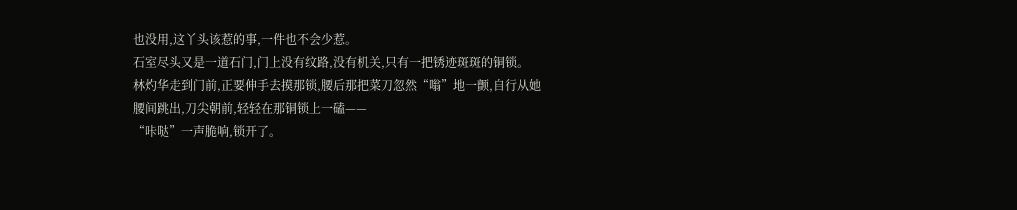也没用,这丫头该惹的事,一件也不会少惹。
石室尽头又是一道石门,门上没有纹路,没有机关,只有一把锈迹斑斑的铜锁。
林灼华走到门前,正要伸手去摸那锁,腰后那把菜刀忽然“嗡”地一颤,自行从她腰间跳出,刀尖朝前,轻轻在那铜锁上一磕——
“咔哒”一声脆响,锁开了。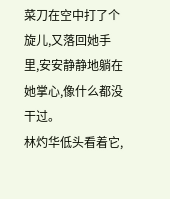菜刀在空中打了个旋儿,又落回她手里,安安静静地躺在她掌心,像什么都没干过。
林灼华低头看着它,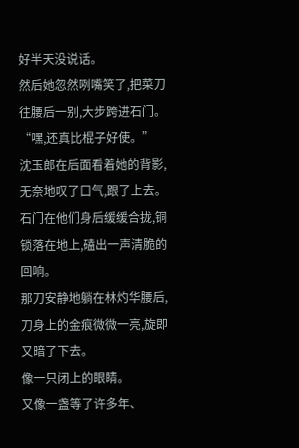好半天没说话。
然后她忽然咧嘴笑了,把菜刀往腰后一别,大步跨进石门。
“嘿,还真比棍子好使。”
沈玉郎在后面看着她的背影,无奈地叹了口气,跟了上去。
石门在他们身后缓缓合拢,铜锁落在地上,磕出一声清脆的回响。
那刀安静地躺在林灼华腰后,刀身上的金痕微微一亮,旋即又暗了下去。
像一只闭上的眼睛。
又像一盏等了许多年、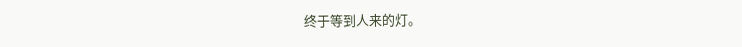终于等到人来的灯。